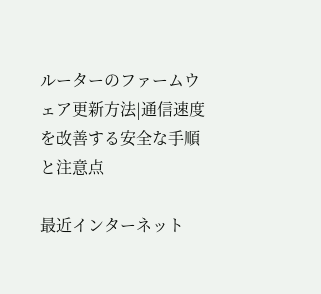ルーターのファームウェア更新方法|通信速度を改善する安全な手順と注意点

最近インターネット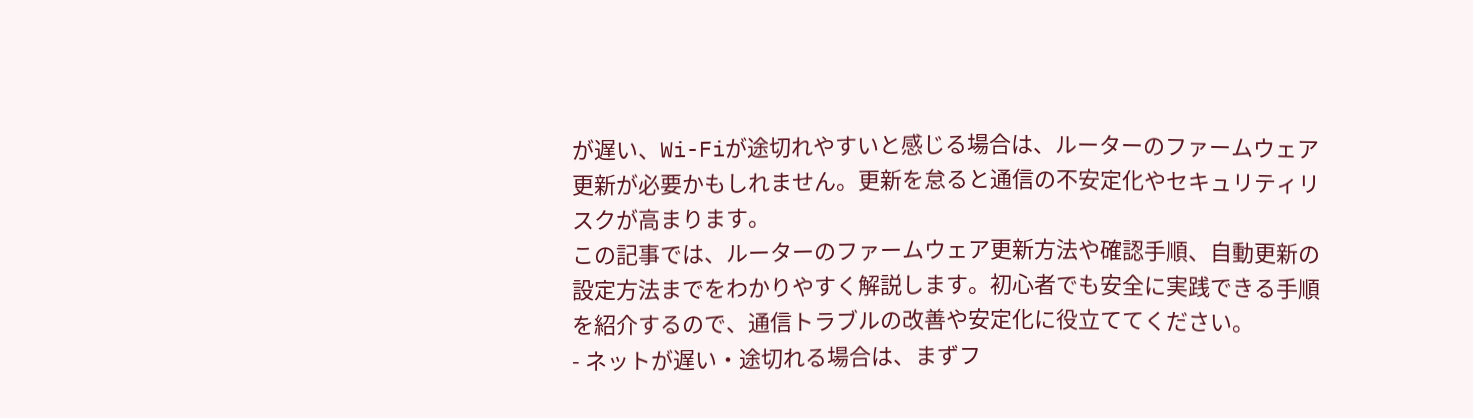が遅い、Wi-Fiが途切れやすいと感じる場合は、ルーターのファームウェア更新が必要かもしれません。更新を怠ると通信の不安定化やセキュリティリスクが高まります。
この記事では、ルーターのファームウェア更新方法や確認手順、自動更新の設定方法までをわかりやすく解説します。初心者でも安全に実践できる手順を紹介するので、通信トラブルの改善や安定化に役立ててください。
- ネットが遅い・途切れる場合は、まずフ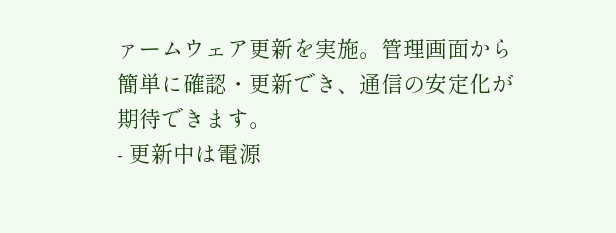ァームウェア更新を実施。管理画面から簡単に確認・更新でき、通信の安定化が期待できます。
- 更新中は電源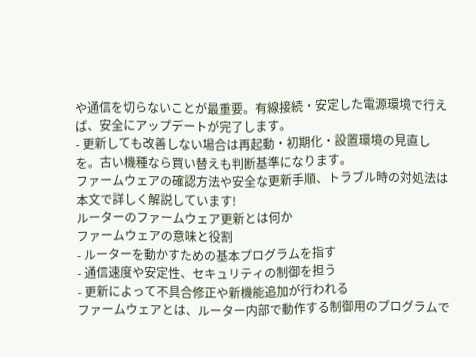や通信を切らないことが最重要。有線接続・安定した電源環境で行えば、安全にアップデートが完了します。
- 更新しても改善しない場合は再起動・初期化・設置環境の見直しを。古い機種なら買い替えも判断基準になります。
ファームウェアの確認方法や安全な更新手順、トラブル時の対処法は本文で詳しく解説しています!
ルーターのファームウェア更新とは何か
ファームウェアの意味と役割
- ルーターを動かすための基本プログラムを指す
- 通信速度や安定性、セキュリティの制御を担う
- 更新によって不具合修正や新機能追加が行われる
ファームウェアとは、ルーター内部で動作する制御用のプログラムで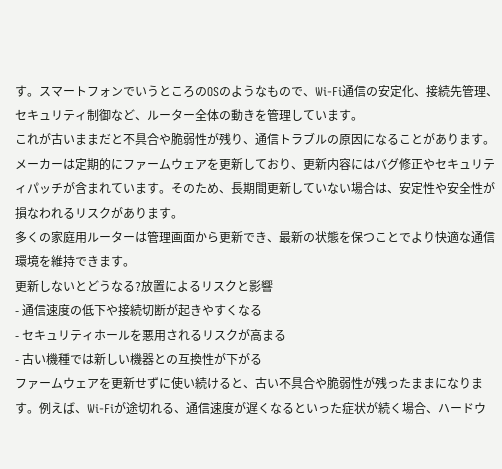す。スマートフォンでいうところのOSのようなもので、Wi-Fi通信の安定化、接続先管理、セキュリティ制御など、ルーター全体の動きを管理しています。
これが古いままだと不具合や脆弱性が残り、通信トラブルの原因になることがあります。
メーカーは定期的にファームウェアを更新しており、更新内容にはバグ修正やセキュリティパッチが含まれています。そのため、長期間更新していない場合は、安定性や安全性が損なわれるリスクがあります。
多くの家庭用ルーターは管理画面から更新でき、最新の状態を保つことでより快適な通信環境を維持できます。
更新しないとどうなる?放置によるリスクと影響
- 通信速度の低下や接続切断が起きやすくなる
- セキュリティホールを悪用されるリスクが高まる
- 古い機種では新しい機器との互換性が下がる
ファームウェアを更新せずに使い続けると、古い不具合や脆弱性が残ったままになります。例えば、Wi-Fiが途切れる、通信速度が遅くなるといった症状が続く場合、ハードウ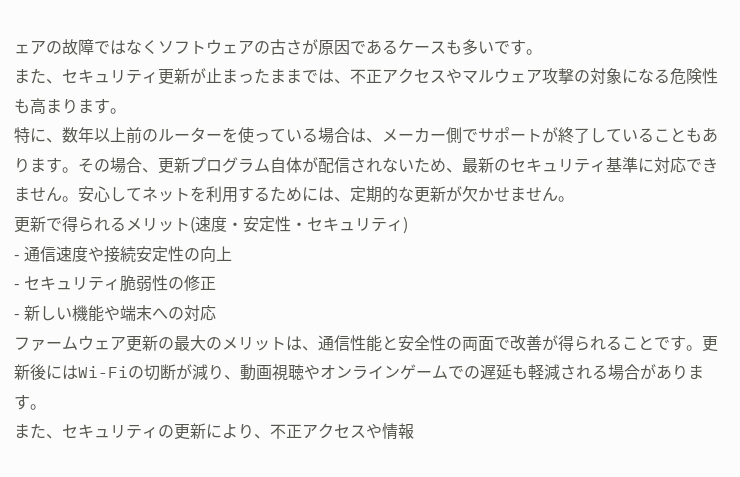ェアの故障ではなくソフトウェアの古さが原因であるケースも多いです。
また、セキュリティ更新が止まったままでは、不正アクセスやマルウェア攻撃の対象になる危険性も高まります。
特に、数年以上前のルーターを使っている場合は、メーカー側でサポートが終了していることもあります。その場合、更新プログラム自体が配信されないため、最新のセキュリティ基準に対応できません。安心してネットを利用するためには、定期的な更新が欠かせません。
更新で得られるメリット(速度・安定性・セキュリティ)
- 通信速度や接続安定性の向上
- セキュリティ脆弱性の修正
- 新しい機能や端末への対応
ファームウェア更新の最大のメリットは、通信性能と安全性の両面で改善が得られることです。更新後にはWi-Fiの切断が減り、動画視聴やオンラインゲームでの遅延も軽減される場合があります。
また、セキュリティの更新により、不正アクセスや情報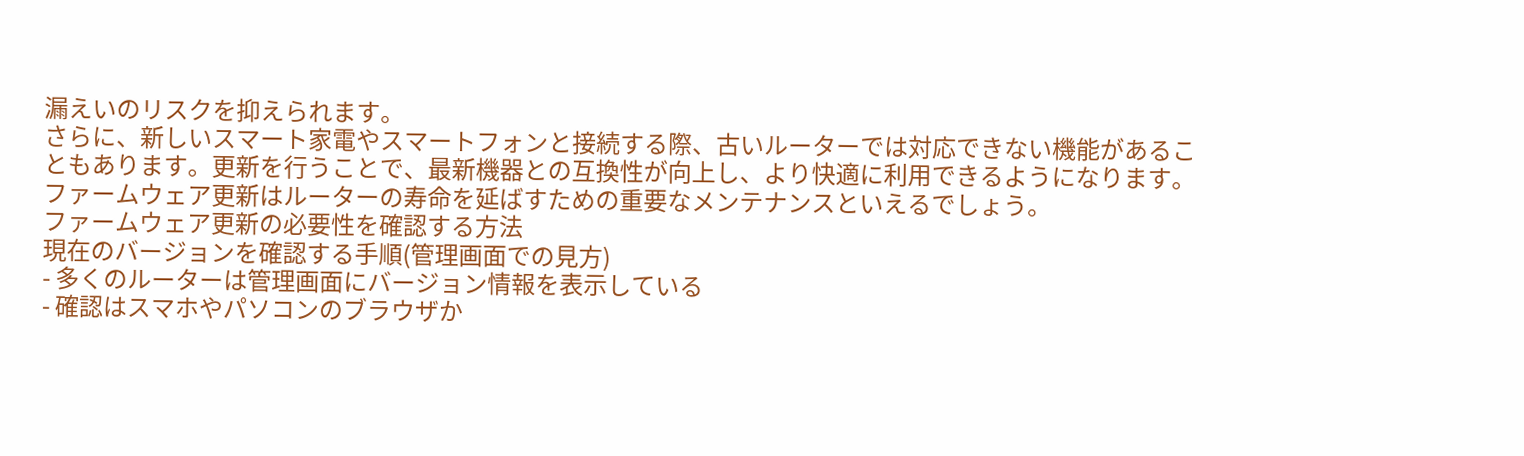漏えいのリスクを抑えられます。
さらに、新しいスマート家電やスマートフォンと接続する際、古いルーターでは対応できない機能があることもあります。更新を行うことで、最新機器との互換性が向上し、より快適に利用できるようになります。
ファームウェア更新はルーターの寿命を延ばすための重要なメンテナンスといえるでしょう。
ファームウェア更新の必要性を確認する方法
現在のバージョンを確認する手順(管理画面での見方)
- 多くのルーターは管理画面にバージョン情報を表示している
- 確認はスマホやパソコンのブラウザか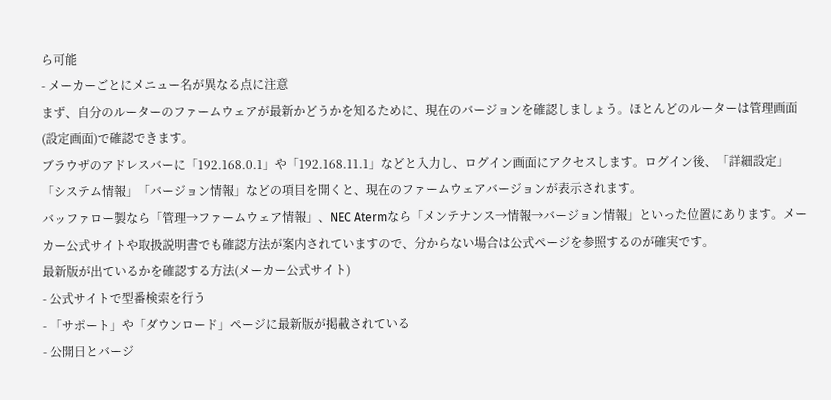ら可能
- メーカーごとにメニュー名が異なる点に注意
まず、自分のルーターのファームウェアが最新かどうかを知るために、現在のバージョンを確認しましょう。ほとんどのルーターは管理画面(設定画面)で確認できます。
ブラウザのアドレスバーに「192.168.0.1」や「192.168.11.1」などと入力し、ログイン画面にアクセスします。ログイン後、「詳細設定」「システム情報」「バージョン情報」などの項目を開くと、現在のファームウェアバージョンが表示されます。
バッファロー製なら「管理→ファームウェア情報」、NEC Atermなら「メンテナンス→情報→バージョン情報」といった位置にあります。メーカー公式サイトや取扱説明書でも確認方法が案内されていますので、分からない場合は公式ページを参照するのが確実です。
最新版が出ているかを確認する方法(メーカー公式サイト)
- 公式サイトで型番検索を行う
- 「サポート」や「ダウンロード」ページに最新版が掲載されている
- 公開日とバージ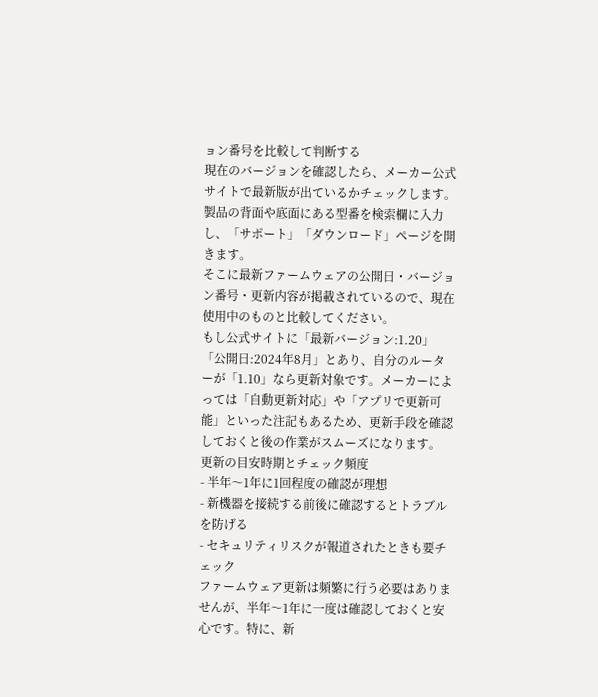ョン番号を比較して判断する
現在のバージョンを確認したら、メーカー公式サイトで最新版が出ているかチェックします。製品の背面や底面にある型番を検索欄に入力し、「サポート」「ダウンロード」ページを開きます。
そこに最新ファームウェアの公開日・バージョン番号・更新内容が掲載されているので、現在使用中のものと比較してください。
もし公式サイトに「最新バージョン:1.20」「公開日:2024年8月」とあり、自分のルーターが「1.10」なら更新対象です。メーカーによっては「自動更新対応」や「アプリで更新可能」といった注記もあるため、更新手段を確認しておくと後の作業がスムーズになります。
更新の目安時期とチェック頻度
- 半年〜1年に1回程度の確認が理想
- 新機器を接続する前後に確認するとトラブルを防げる
- セキュリティリスクが報道されたときも要チェック
ファームウェア更新は頻繁に行う必要はありませんが、半年〜1年に一度は確認しておくと安心です。特に、新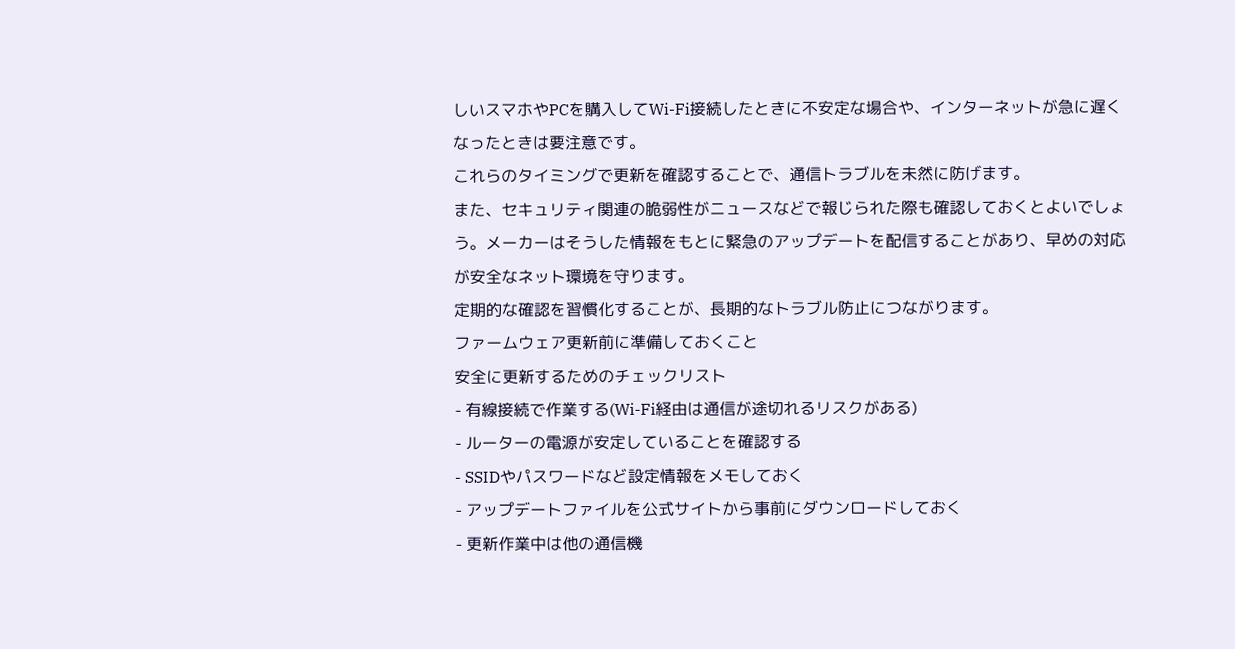しいスマホやPCを購入してWi-Fi接続したときに不安定な場合や、インターネットが急に遅くなったときは要注意です。
これらのタイミングで更新を確認することで、通信トラブルを未然に防げます。
また、セキュリティ関連の脆弱性がニュースなどで報じられた際も確認しておくとよいでしょう。メーカーはそうした情報をもとに緊急のアップデートを配信することがあり、早めの対応が安全なネット環境を守ります。
定期的な確認を習慣化することが、長期的なトラブル防止につながります。
ファームウェア更新前に準備しておくこと
安全に更新するためのチェックリスト
- 有線接続で作業する(Wi-Fi経由は通信が途切れるリスクがある)
- ルーターの電源が安定していることを確認する
- SSIDやパスワードなど設定情報をメモしておく
- アップデートファイルを公式サイトから事前にダウンロードしておく
- 更新作業中は他の通信機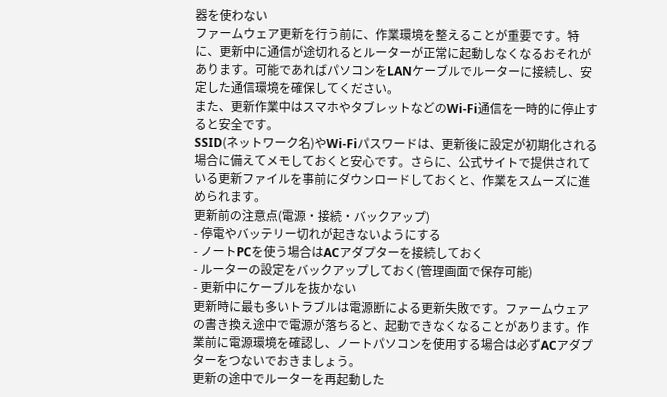器を使わない
ファームウェア更新を行う前に、作業環境を整えることが重要です。特に、更新中に通信が途切れるとルーターが正常に起動しなくなるおそれがあります。可能であればパソコンをLANケーブルでルーターに接続し、安定した通信環境を確保してください。
また、更新作業中はスマホやタブレットなどのWi-Fi通信を一時的に停止すると安全です。
SSID(ネットワーク名)やWi-Fiパスワードは、更新後に設定が初期化される場合に備えてメモしておくと安心です。さらに、公式サイトで提供されている更新ファイルを事前にダウンロードしておくと、作業をスムーズに進められます。
更新前の注意点(電源・接続・バックアップ)
- 停電やバッテリー切れが起きないようにする
- ノートPCを使う場合はACアダプターを接続しておく
- ルーターの設定をバックアップしておく(管理画面で保存可能)
- 更新中にケーブルを抜かない
更新時に最も多いトラブルは電源断による更新失敗です。ファームウェアの書き換え途中で電源が落ちると、起動できなくなることがあります。作業前に電源環境を確認し、ノートパソコンを使用する場合は必ずACアダプターをつないでおきましょう。
更新の途中でルーターを再起動した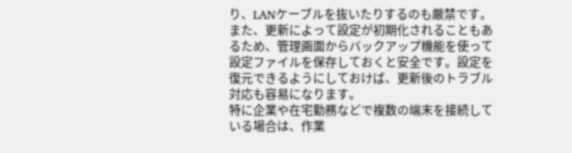り、LANケーブルを抜いたりするのも厳禁です。
また、更新によって設定が初期化されることもあるため、管理画面からバックアップ機能を使って設定ファイルを保存しておくと安全です。設定を復元できるようにしておけば、更新後のトラブル対応も容易になります。
特に企業や在宅勤務などで複数の端末を接続している場合は、作業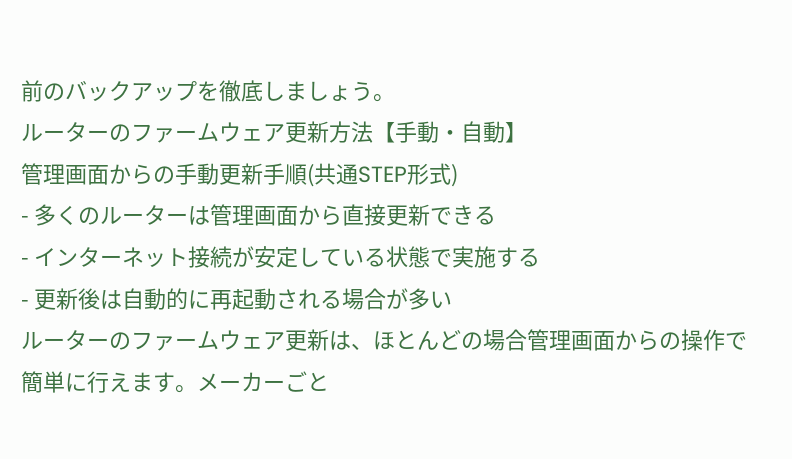前のバックアップを徹底しましょう。
ルーターのファームウェア更新方法【手動・自動】
管理画面からの手動更新手順(共通STEP形式)
- 多くのルーターは管理画面から直接更新できる
- インターネット接続が安定している状態で実施する
- 更新後は自動的に再起動される場合が多い
ルーターのファームウェア更新は、ほとんどの場合管理画面からの操作で簡単に行えます。メーカーごと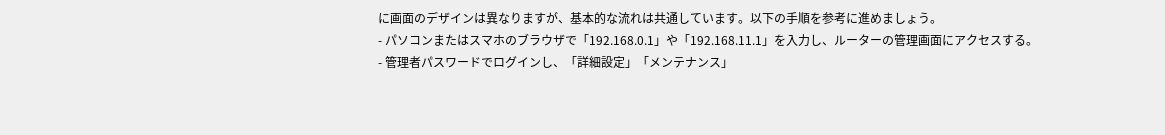に画面のデザインは異なりますが、基本的な流れは共通しています。以下の手順を参考に進めましょう。
- パソコンまたはスマホのブラウザで「192.168.0.1」や「192.168.11.1」を入力し、ルーターの管理画面にアクセスする。
- 管理者パスワードでログインし、「詳細設定」「メンテナンス」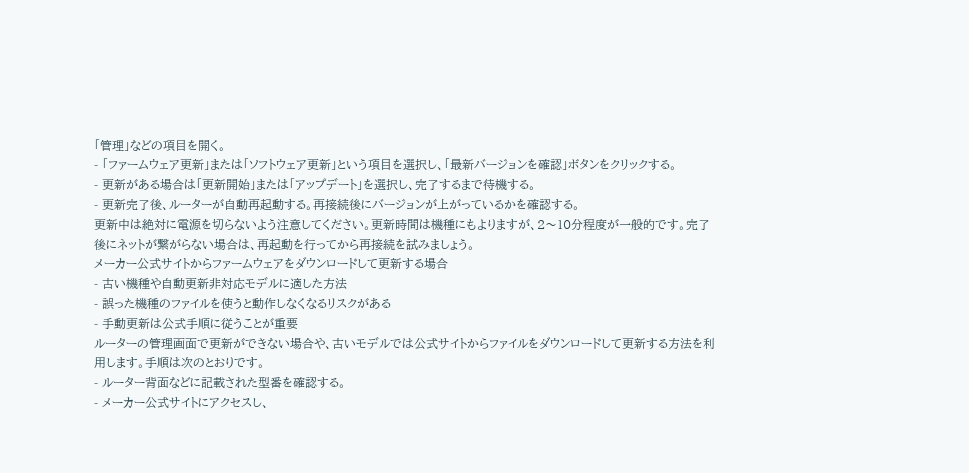「管理」などの項目を開く。
- 「ファームウェア更新」または「ソフトウェア更新」という項目を選択し、「最新バージョンを確認」ボタンをクリックする。
- 更新がある場合は「更新開始」または「アップデート」を選択し、完了するまで待機する。
- 更新完了後、ルーターが自動再起動する。再接続後にバージョンが上がっているかを確認する。
更新中は絶対に電源を切らないよう注意してください。更新時間は機種にもよりますが、2〜10分程度が一般的です。完了後にネットが繋がらない場合は、再起動を行ってから再接続を試みましょう。
メーカー公式サイトからファームウェアをダウンロードして更新する場合
- 古い機種や自動更新非対応モデルに適した方法
- 誤った機種のファイルを使うと動作しなくなるリスクがある
- 手動更新は公式手順に従うことが重要
ルーターの管理画面で更新ができない場合や、古いモデルでは公式サイトからファイルをダウンロードして更新する方法を利用します。手順は次のとおりです。
- ルーター背面などに記載された型番を確認する。
- メーカー公式サイトにアクセスし、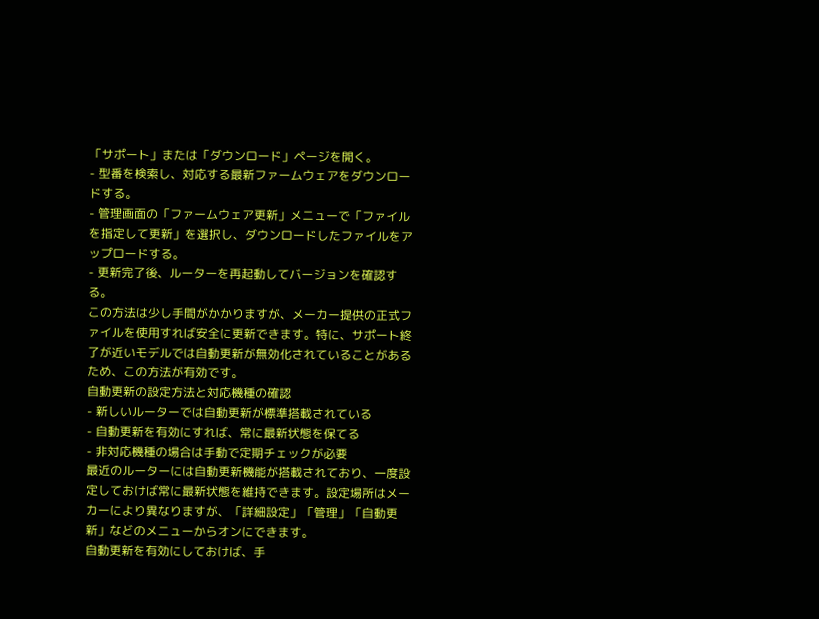「サポート」または「ダウンロード」ページを開く。
- 型番を検索し、対応する最新ファームウェアをダウンロードする。
- 管理画面の「ファームウェア更新」メニューで「ファイルを指定して更新」を選択し、ダウンロードしたファイルをアップロードする。
- 更新完了後、ルーターを再起動してバージョンを確認する。
この方法は少し手間がかかりますが、メーカー提供の正式ファイルを使用すれば安全に更新できます。特に、サポート終了が近いモデルでは自動更新が無効化されていることがあるため、この方法が有効です。
自動更新の設定方法と対応機種の確認
- 新しいルーターでは自動更新が標準搭載されている
- 自動更新を有効にすれば、常に最新状態を保てる
- 非対応機種の場合は手動で定期チェックが必要
最近のルーターには自動更新機能が搭載されており、一度設定しておけば常に最新状態を維持できます。設定場所はメーカーにより異なりますが、「詳細設定」「管理」「自動更新」などのメニューからオンにできます。
自動更新を有効にしておけば、手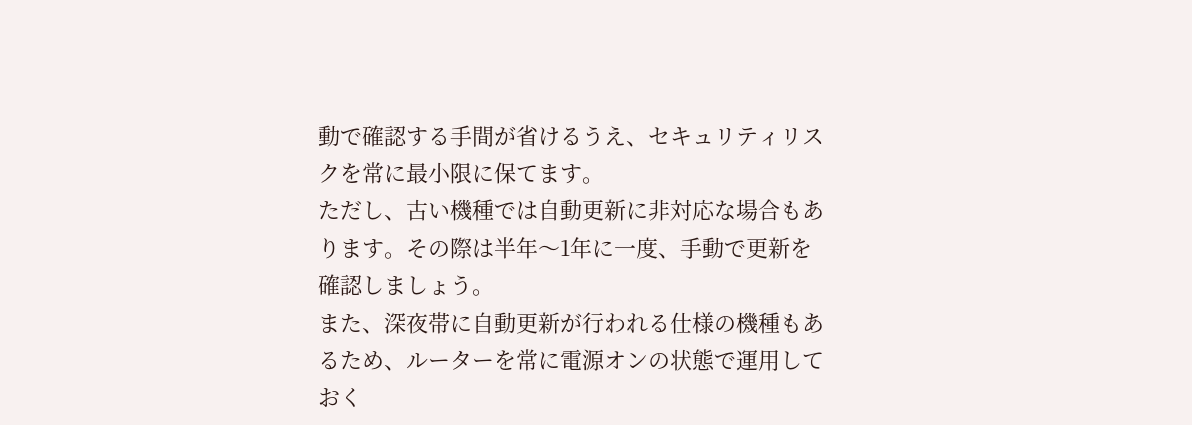動で確認する手間が省けるうえ、セキュリティリスクを常に最小限に保てます。
ただし、古い機種では自動更新に非対応な場合もあります。その際は半年〜1年に一度、手動で更新を確認しましょう。
また、深夜帯に自動更新が行われる仕様の機種もあるため、ルーターを常に電源オンの状態で運用しておく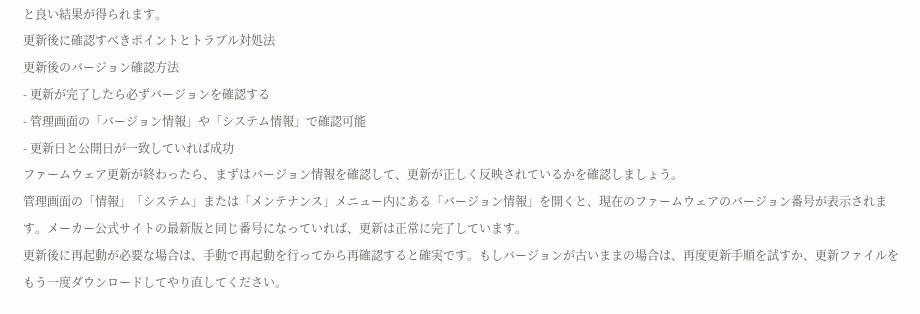と良い結果が得られます。
更新後に確認すべきポイントとトラブル対処法
更新後のバージョン確認方法
- 更新が完了したら必ずバージョンを確認する
- 管理画面の「バージョン情報」や「システム情報」で確認可能
- 更新日と公開日が一致していれば成功
ファームウェア更新が終わったら、まずはバージョン情報を確認して、更新が正しく反映されているかを確認しましょう。
管理画面の「情報」「システム」または「メンテナンス」メニュー内にある「バージョン情報」を開くと、現在のファームウェアのバージョン番号が表示されます。メーカー公式サイトの最新版と同じ番号になっていれば、更新は正常に完了しています。
更新後に再起動が必要な場合は、手動で再起動を行ってから再確認すると確実です。もしバージョンが古いままの場合は、再度更新手順を試すか、更新ファイルをもう一度ダウンロードしてやり直してください。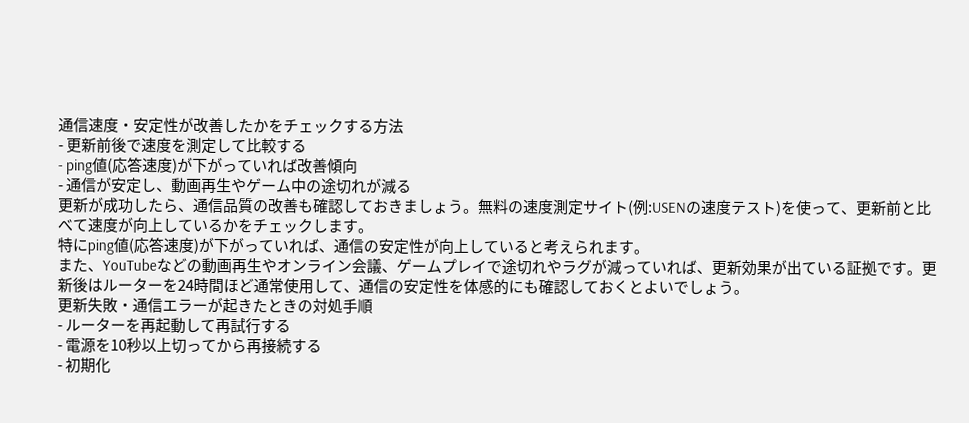通信速度・安定性が改善したかをチェックする方法
- 更新前後で速度を測定して比較する
- ping値(応答速度)が下がっていれば改善傾向
- 通信が安定し、動画再生やゲーム中の途切れが減る
更新が成功したら、通信品質の改善も確認しておきましょう。無料の速度測定サイト(例:USENの速度テスト)を使って、更新前と比べて速度が向上しているかをチェックします。
特にping値(応答速度)が下がっていれば、通信の安定性が向上していると考えられます。
また、YouTubeなどの動画再生やオンライン会議、ゲームプレイで途切れやラグが減っていれば、更新効果が出ている証拠です。更新後はルーターを24時間ほど通常使用して、通信の安定性を体感的にも確認しておくとよいでしょう。
更新失敗・通信エラーが起きたときの対処手順
- ルーターを再起動して再試行する
- 電源を10秒以上切ってから再接続する
- 初期化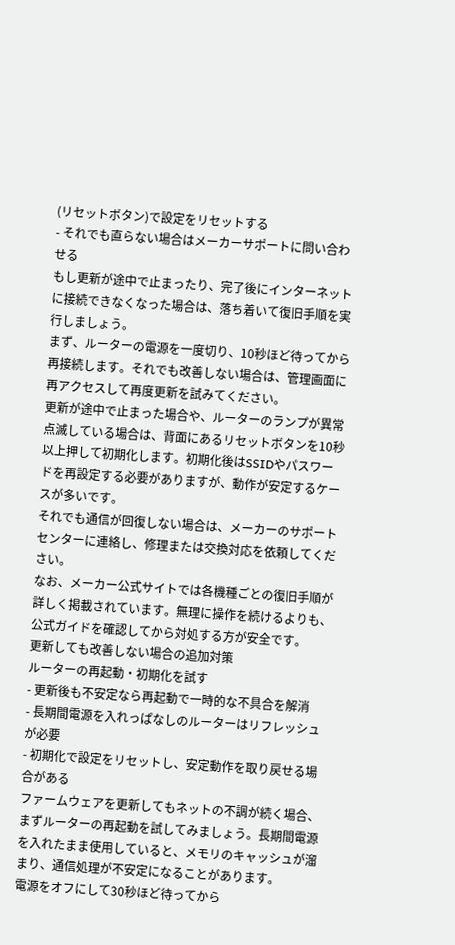(リセットボタン)で設定をリセットする
- それでも直らない場合はメーカーサポートに問い合わせる
もし更新が途中で止まったり、完了後にインターネットに接続できなくなった場合は、落ち着いて復旧手順を実行しましょう。
まず、ルーターの電源を一度切り、10秒ほど待ってから再接続します。それでも改善しない場合は、管理画面に再アクセスして再度更新を試みてください。
更新が途中で止まった場合や、ルーターのランプが異常点滅している場合は、背面にあるリセットボタンを10秒以上押して初期化します。初期化後はSSIDやパスワードを再設定する必要がありますが、動作が安定するケースが多いです。
それでも通信が回復しない場合は、メーカーのサポートセンターに連絡し、修理または交換対応を依頼してください。
なお、メーカー公式サイトでは各機種ごとの復旧手順が詳しく掲載されています。無理に操作を続けるよりも、公式ガイドを確認してから対処する方が安全です。
更新しても改善しない場合の追加対策
ルーターの再起動・初期化を試す
- 更新後も不安定なら再起動で一時的な不具合を解消
- 長期間電源を入れっぱなしのルーターはリフレッシュが必要
- 初期化で設定をリセットし、安定動作を取り戻せる場合がある
ファームウェアを更新してもネットの不調が続く場合、まずルーターの再起動を試してみましょう。長期間電源を入れたまま使用していると、メモリのキャッシュが溜まり、通信処理が不安定になることがあります。
電源をオフにして30秒ほど待ってから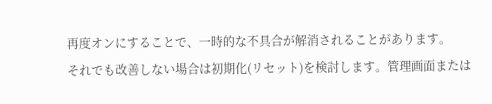再度オンにすることで、一時的な不具合が解消されることがあります。
それでも改善しない場合は初期化(リセット)を検討します。管理画面または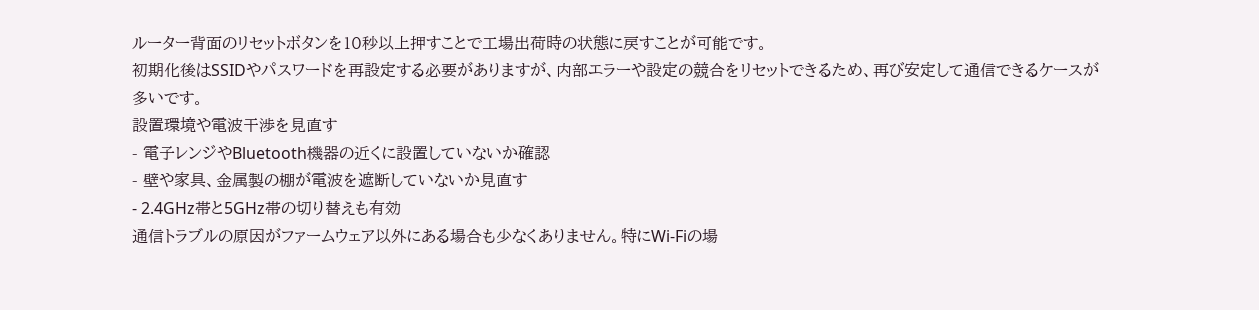ルーター背面のリセットボタンを10秒以上押すことで工場出荷時の状態に戻すことが可能です。
初期化後はSSIDやパスワードを再設定する必要がありますが、内部エラーや設定の競合をリセットできるため、再び安定して通信できるケースが多いです。
設置環境や電波干渉を見直す
- 電子レンジやBluetooth機器の近くに設置していないか確認
- 壁や家具、金属製の棚が電波を遮断していないか見直す
- 2.4GHz帯と5GHz帯の切り替えも有効
通信トラブルの原因がファームウェア以外にある場合も少なくありません。特にWi-Fiの場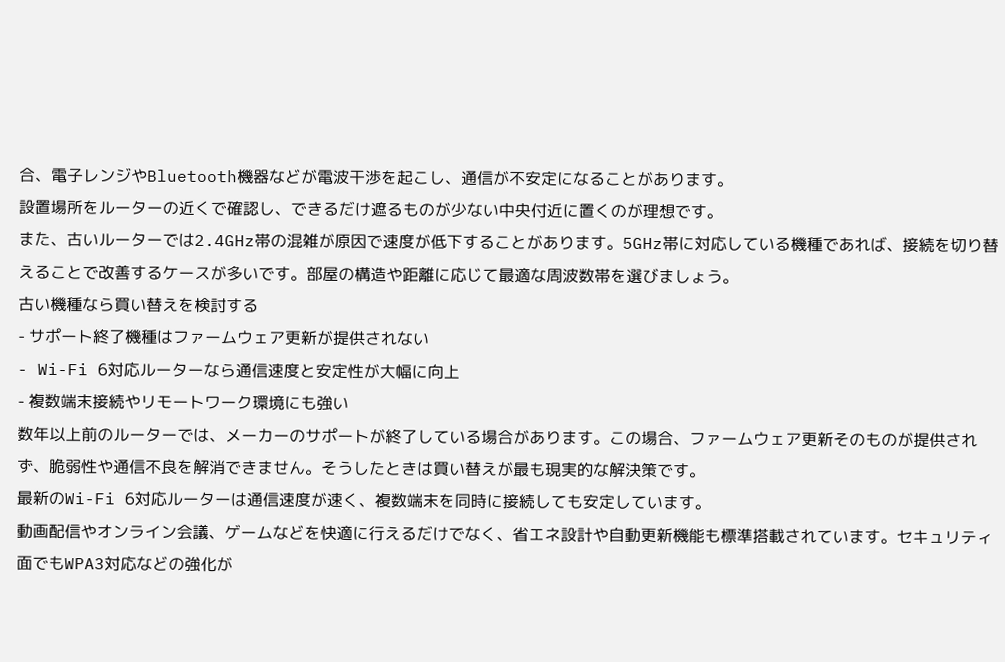合、電子レンジやBluetooth機器などが電波干渉を起こし、通信が不安定になることがあります。
設置場所をルーターの近くで確認し、できるだけ遮るものが少ない中央付近に置くのが理想です。
また、古いルーターでは2.4GHz帯の混雑が原因で速度が低下することがあります。5GHz帯に対応している機種であれば、接続を切り替えることで改善するケースが多いです。部屋の構造や距離に応じて最適な周波数帯を選びましょう。
古い機種なら買い替えを検討する
- サポート終了機種はファームウェア更新が提供されない
- Wi-Fi 6対応ルーターなら通信速度と安定性が大幅に向上
- 複数端末接続やリモートワーク環境にも強い
数年以上前のルーターでは、メーカーのサポートが終了している場合があります。この場合、ファームウェア更新そのものが提供されず、脆弱性や通信不良を解消できません。そうしたときは買い替えが最も現実的な解決策です。
最新のWi-Fi 6対応ルーターは通信速度が速く、複数端末を同時に接続しても安定しています。
動画配信やオンライン会議、ゲームなどを快適に行えるだけでなく、省エネ設計や自動更新機能も標準搭載されています。セキュリティ面でもWPA3対応などの強化が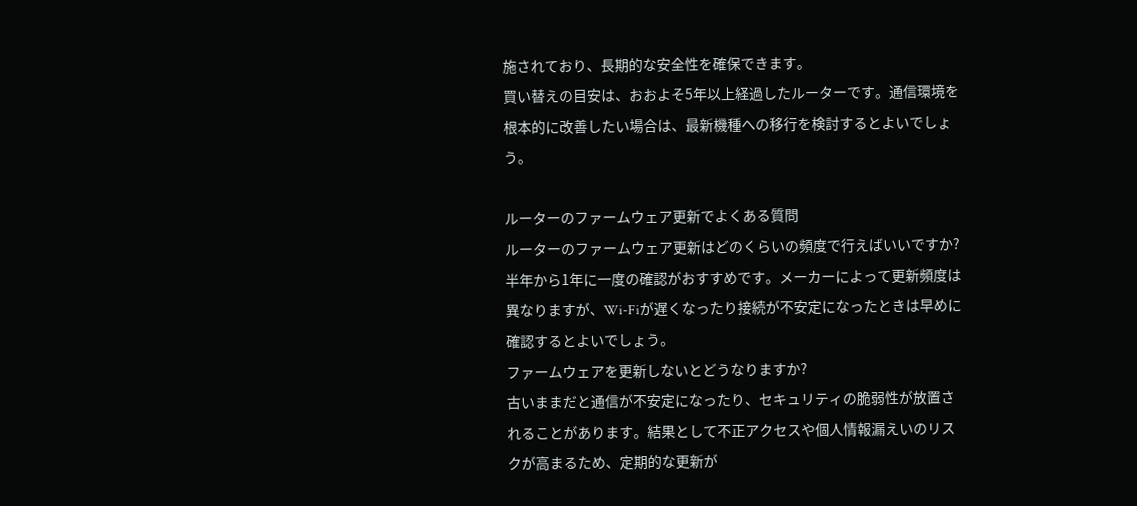施されており、長期的な安全性を確保できます。
買い替えの目安は、おおよそ5年以上経過したルーターです。通信環境を根本的に改善したい場合は、最新機種への移行を検討するとよいでしょう。

ルーターのファームウェア更新でよくある質問
ルーターのファームウェア更新はどのくらいの頻度で行えばいいですか?
半年から1年に一度の確認がおすすめです。メーカーによって更新頻度は異なりますが、Wi-Fiが遅くなったり接続が不安定になったときは早めに確認するとよいでしょう。
ファームウェアを更新しないとどうなりますか?
古いままだと通信が不安定になったり、セキュリティの脆弱性が放置されることがあります。結果として不正アクセスや個人情報漏えいのリスクが高まるため、定期的な更新が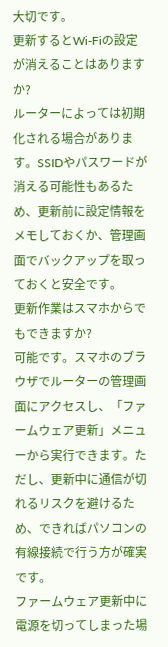大切です。
更新するとWi-Fiの設定が消えることはありますか?
ルーターによっては初期化される場合があります。SSIDやパスワードが消える可能性もあるため、更新前に設定情報をメモしておくか、管理画面でバックアップを取っておくと安全です。
更新作業はスマホからでもできますか?
可能です。スマホのブラウザでルーターの管理画面にアクセスし、「ファームウェア更新」メニューから実行できます。ただし、更新中に通信が切れるリスクを避けるため、できればパソコンの有線接続で行う方が確実です。
ファームウェア更新中に電源を切ってしまった場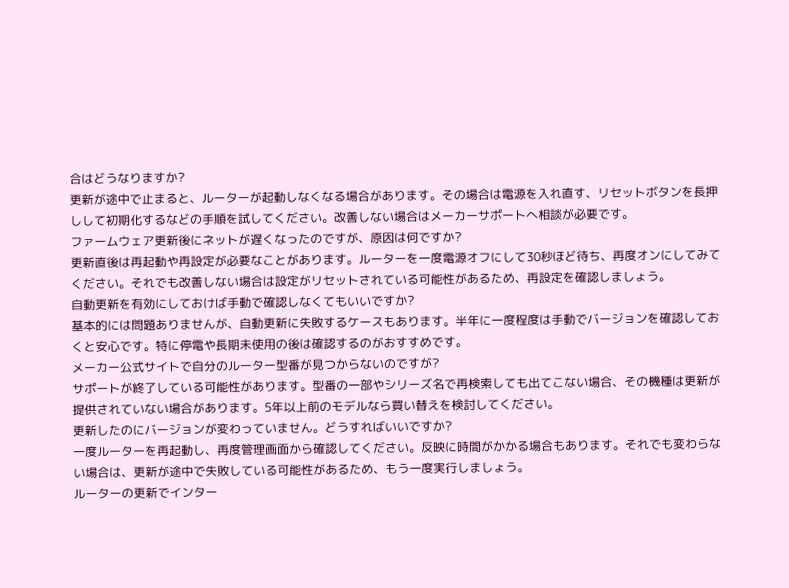合はどうなりますか?
更新が途中で止まると、ルーターが起動しなくなる場合があります。その場合は電源を入れ直す、リセットボタンを長押しして初期化するなどの手順を試してください。改善しない場合はメーカーサポートへ相談が必要です。
ファームウェア更新後にネットが遅くなったのですが、原因は何ですか?
更新直後は再起動や再設定が必要なことがあります。ルーターを一度電源オフにして30秒ほど待ち、再度オンにしてみてください。それでも改善しない場合は設定がリセットされている可能性があるため、再設定を確認しましょう。
自動更新を有効にしておけば手動で確認しなくてもいいですか?
基本的には問題ありませんが、自動更新に失敗するケースもあります。半年に一度程度は手動でバージョンを確認しておくと安心です。特に停電や長期未使用の後は確認するのがおすすめです。
メーカー公式サイトで自分のルーター型番が見つからないのですが?
サポートが終了している可能性があります。型番の一部やシリーズ名で再検索しても出てこない場合、その機種は更新が提供されていない場合があります。5年以上前のモデルなら買い替えを検討してください。
更新したのにバージョンが変わっていません。どうすればいいですか?
一度ルーターを再起動し、再度管理画面から確認してください。反映に時間がかかる場合もあります。それでも変わらない場合は、更新が途中で失敗している可能性があるため、もう一度実行しましょう。
ルーターの更新でインター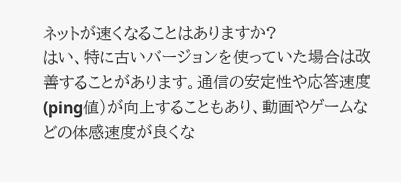ネットが速くなることはありますか?
はい、特に古いバージョンを使っていた場合は改善することがあります。通信の安定性や応答速度(ping値)が向上することもあり、動画やゲームなどの体感速度が良くな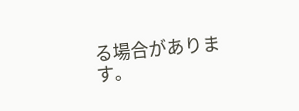る場合があります。